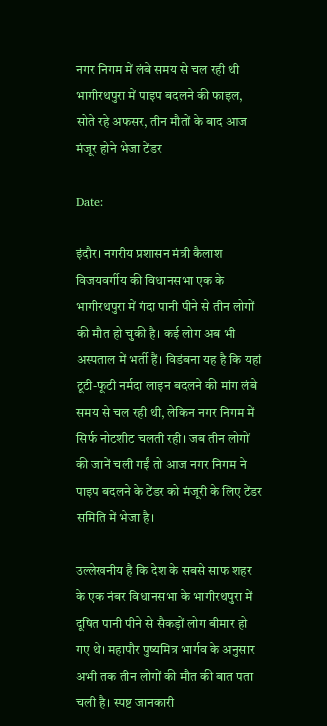नगर निगम में लंबे समय से चल रही थी भागीरथपुरा में पाइप बदलने की फाइल, सोते रहे अफसर, तीन मौतों के बाद आज मंजूर होने भेजा टेंडर

Date:

इंदौर। नगरीय प्रशासन मंत्री कैलाश विजयवर्गीय की विधानसभा एक के भागीरथपुरा में गंदा पानी पीने से तीन लोगों की मौत हो चुकी है। कई लोग अब भी अस्पताल में भर्ती हैं। विडंबना यह है कि यहां टूटी-फूटी नर्मदा लाइन बदलने की मांग लंबे समय से चल रही थी, लेकिन नगर निगम में सिर्फ नोटशीट चलती रही। जब तीन लोगों की जानें चली गईं तो आज नगर निगम ने पाइप बदलने के टेंडर को मंजूरी के लिए टेंडर समिति में भेजा है।

उल्लेखनीय है कि देश के सबसे साफ शहर के एक नंबर विधानसभा के भागीरथपुरा में दूषित पानी पीने से सैकड़ों लोग बीमार हो गए थे। महापौर पुष्यमित्र भार्गव के अनुसार अभी तक तीन लोगों की मौत की बात पता चली है। स्पष्ट जानकारी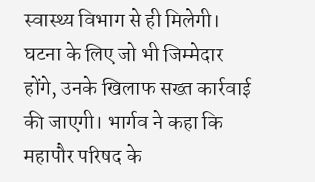स्वास्थ्य विभाग से ही मिलेगी। घटना के लिए जो भी जिम्मेदार होंगे, उनके खिलाफ सख्त कार्रवाई की जाएगी। भार्गव ने कहा कि महापौर परिषद के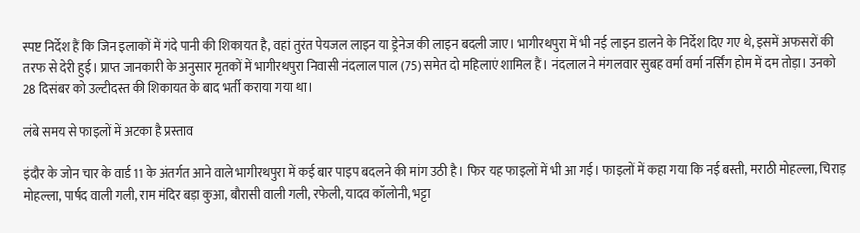स्पष्ट निर्देश हैं कि जिन इलाकों में गंदे पानी की शिकायत है, वहां तुरंत पेयजल लाइन या ड्रेनेज की लाइन बदली जाए। भागीरथपुरा में भी नई लाइन डालने के निर्देश दिए गए थे, इसमें अफसरों की तरफ से देरी हुई। प्राप्त जानकारी के अनुसार मृतकों में भागीरथपुरा निवासी नंदलाल पाल (75) समेत दो महिलाएं शामिल हैं। नंदलाल ने मंगलवार सुबह वर्मा वर्मा नर्सिंग होम में दम तोड़ा। उनको 28 दिसंबर को उल्टीदस्त की शिकायत के बाद भर्ती कराया गया था।

लंबे समय से फाइलों में अटका है प्रस्ताव

इंदौर के जोन चार के वार्ड 11 के अंतर्गत आने वाले भागीरथपुरा में कई बार पाइप बदलने की मांग उठी है। फिर यह फाइलों में भी आ गई। फाइलों में कहा गया कि नई बस्ती, मराठी मोहल्ला, चिराड़ मोहल्ला, पार्षद वाली गली, राम मंदिर बड़ा कुआ, बौरासी वाली गली, रफेली, यादव कॉलोनी, भट्टा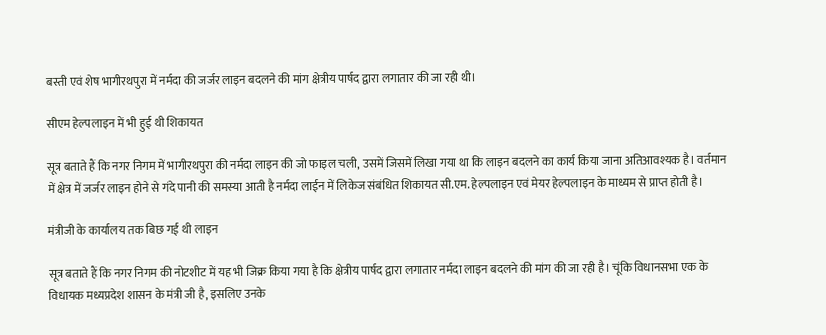बस्ती एवं शेष भागीरथपुरा में नर्मदा की जर्जर लाइन बदलने की मांग क्षेत्रीय पार्षद द्वारा लगातार की जा रही थी।

सीएम हेल्पलाइन में भी हुई थी शिकायत

सूत्र बताते हैं कि नगर निगम में भागीरथपुरा की नर्मदा लाइन की जो फाइल चली, उसमें जिसमें लिखा गया था कि लाइन बदलने का कार्य किया जाना अतिआवश्यक है। वर्तमान में क्षेत्र में जर्जर लाइन होने से गंदे पानी की समस्या आती है नर्मदा लाईन में लिकेज संबंधित शिकायत सी.एम. हेल्पलाइन एवं मेयर हेल्पलाइन के माध्यम से प्राप्त होती है।

मंत्रीजी के कार्यालय तक बिछ गई थी लाइन

सूत्र बताते हैं कि नगर निगम की नोटशीट में यह भी जिक्र किया गया है कि क्षेत्रीय पार्षद द्वारा लगातार नर्मदा लाइन बदलने की मांग की जा रही है। चूंकि विधानसभा एक के विधायक मध्यप्रदेश शासन के मंत्री जी है, इसलिए उनके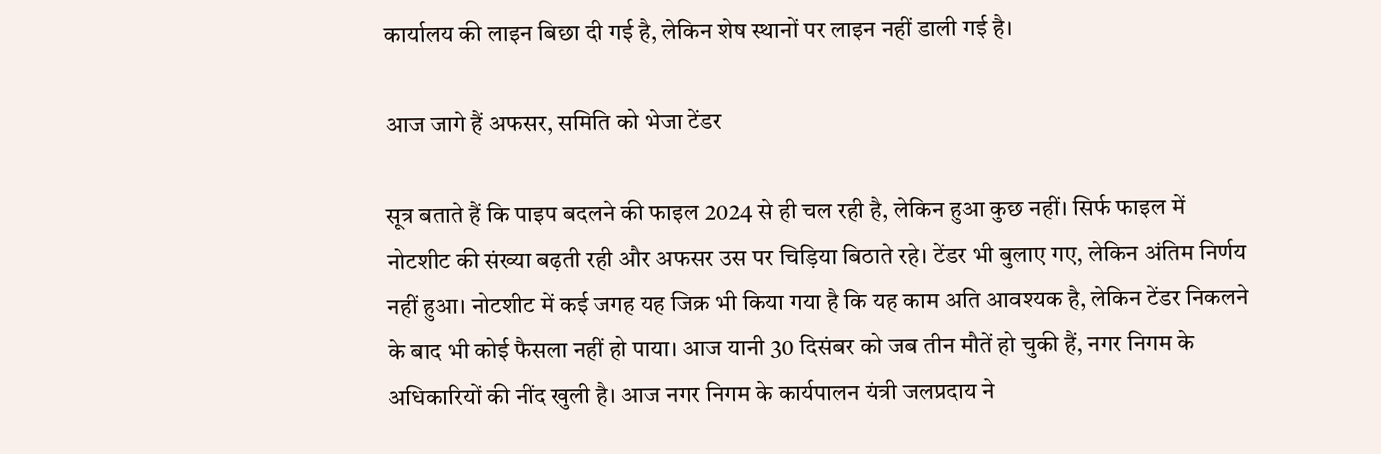कार्यालय की लाइन बिछा दी गई है, लेकिन शेष स्थानों पर लाइन नहीं डाली गई है।

आज जागे हैं अफसर, समिति को भेजा टेंडर

सूत्र बताते हैं कि पाइप बदलने की फाइल 2024 से ही चल रही है, लेकिन हुआ कुछ नहीं। सिर्फ फाइल में नोटशीट की संख्या बढ़ती रही और अफसर उस पर चिड़िया बिठाते रहे। टेंडर भी बुलाए गए, लेकिन अंतिम निर्णय नहीं हुआ। नोटशीट में कई जगह यह जिक्र भी किया गया है कि यह काम अति आवश्यक है, लेकिन टेंडर निकलने के बाद भी कोई फैसला नहीं हो पाया। आज यानी 30 दिसंबर को जब तीन मौतें हो चुकी हैं, नगर निगम के अधिकारियों की नींद खुली है। आज नगर निगम के कार्यपालन यंत्री जलप्रदाय ने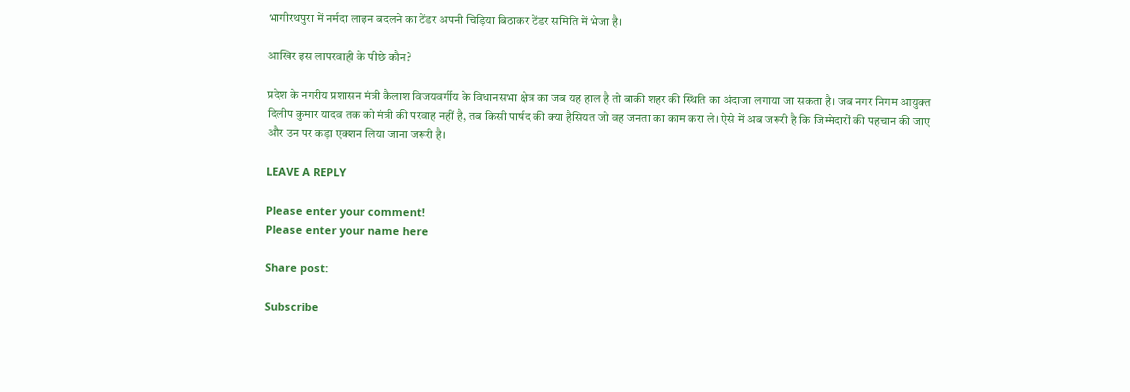भागीरथपुरा में नर्मदा लाइन बदलने का टेंडर अपनी चिड़िया बिठाकर टेंडर समिति में भेजा है।

आखिर इस लापरवाही के पीछे कौन?

प्रदेश के नगरीय प्रशासन मंत्री कैलाश विजयवर्गीय के विधानसभा क्षेत्र का जब यह हाल है तो बाकी शहर की स्थिति का अंदाजा लगाया जा सकता है। जब नगर निगम आयुक्त दिलीप कुमार यादव तक को मंत्री की परवाह नहीं है, तब किसी पार्षद की क्या हैसियत जो वह जनता का काम करा ले। ऐसे में अब जरूरी है कि जिम्मेदारों की पहचान की जाए और उन पर कड़ा एक्शन लिया जाना जरूरी है।

LEAVE A REPLY

Please enter your comment!
Please enter your name here

Share post:

Subscribe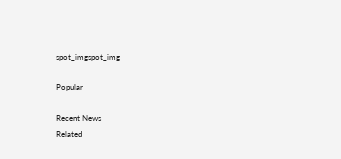spot_imgspot_img

Popular

Recent News
Related